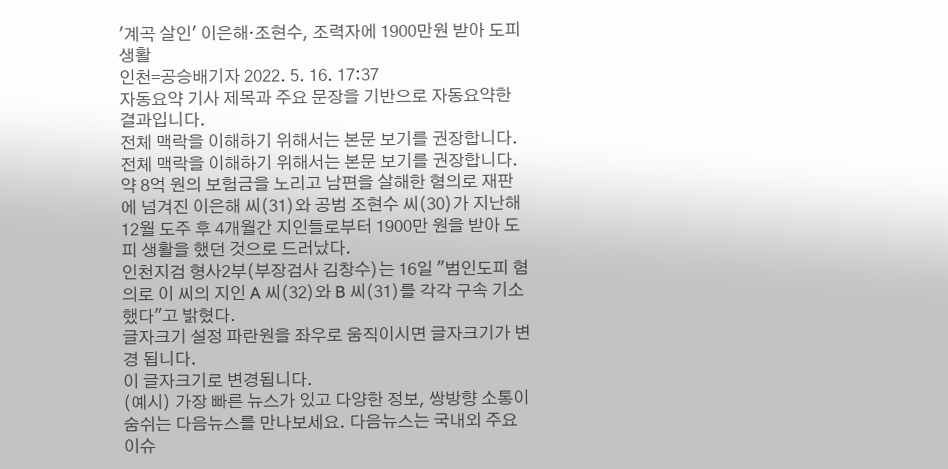'계곡 살인' 이은해·조현수, 조력자에 1900만원 받아 도피 생활
인천=공승배기자 2022. 5. 16. 17:37
자동요약 기사 제목과 주요 문장을 기반으로 자동요약한 결과입니다.
전체 맥락을 이해하기 위해서는 본문 보기를 권장합니다.
전체 맥락을 이해하기 위해서는 본문 보기를 권장합니다.
약 8억 원의 보험금을 노리고 남편을 살해한 혐의로 재판에 넘겨진 이은해 씨(31)와 공범 조현수 씨(30)가 지난해 12월 도주 후 4개월간 지인들로부터 1900만 원을 받아 도피 생활을 했던 것으로 드러났다.
인천지검 형사2부(부장검사 김창수)는 16일 "범인도피 혐의로 이 씨의 지인 A 씨(32)와 B 씨(31)를 각각 구속 기소했다"고 밝혔다.
글자크기 설정 파란원을 좌우로 움직이시면 글자크기가 변경 됩니다.
이 글자크기로 변경됩니다.
(예시) 가장 빠른 뉴스가 있고 다양한 정보, 쌍방향 소통이 숨쉬는 다음뉴스를 만나보세요. 다음뉴스는 국내외 주요이슈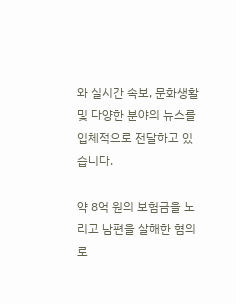와 실시간 속보, 문화생활 및 다양한 분야의 뉴스를 입체적으로 전달하고 있습니다.

약 8억 원의 보험금을 노리고 남편을 살해한 혐의로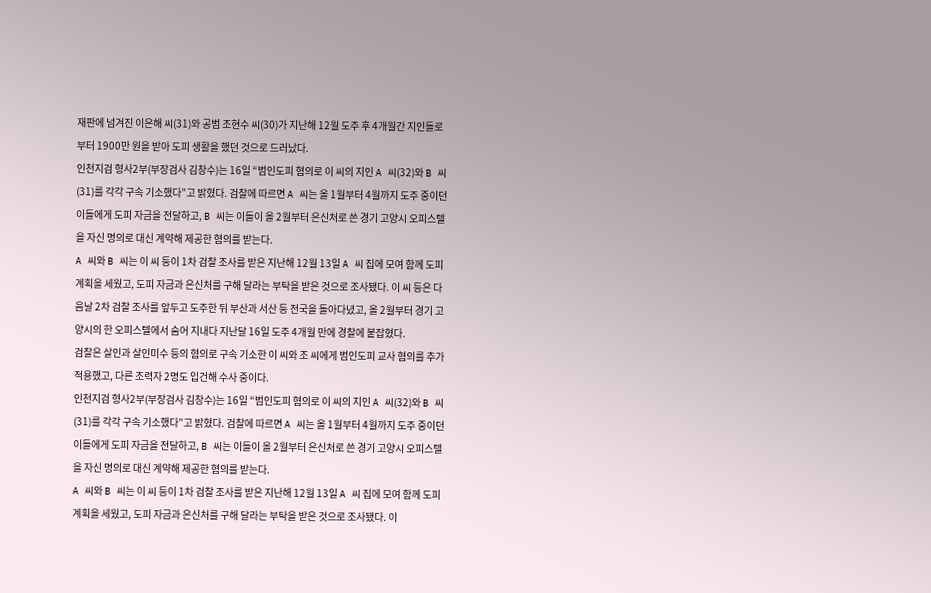재판에 넘겨진 이은해 씨(31)와 공범 조현수 씨(30)가 지난해 12월 도주 후 4개월간 지인들로부터 1900만 원을 받아 도피 생활을 했던 것으로 드러났다.
인천지검 형사2부(부장검사 김창수)는 16일 “범인도피 혐의로 이 씨의 지인 A 씨(32)와 B 씨(31)를 각각 구속 기소했다”고 밝혔다. 검찰에 따르면 A 씨는 올 1월부터 4월까지 도주 중이던 이들에게 도피 자금을 전달하고, B 씨는 이들이 올 2월부터 은신처로 쓴 경기 고양시 오피스텔을 자신 명의로 대신 계약해 제공한 혐의를 받는다.
A 씨와 B 씨는 이 씨 등이 1차 검찰 조사를 받은 지난해 12월 13일 A 씨 집에 모여 함께 도피 계획을 세웠고, 도피 자금과 은신처를 구해 달라는 부탁을 받은 것으로 조사됐다. 이 씨 등은 다음날 2차 검찰 조사를 앞두고 도주한 뒤 부산과 서산 등 전국을 돌아다녔고, 올 2월부터 경기 고양시의 한 오피스텔에서 숨어 지내다 지난달 16일 도주 4개월 만에 경찰에 붙잡혔다.
검찰은 살인과 살인미수 등의 혐의로 구속 기소한 이 씨와 조 씨에게 범인도피 교사 혐의를 추가 적용했고, 다른 조력자 2명도 입건해 수사 중이다.
인천지검 형사2부(부장검사 김창수)는 16일 “범인도피 혐의로 이 씨의 지인 A 씨(32)와 B 씨(31)를 각각 구속 기소했다”고 밝혔다. 검찰에 따르면 A 씨는 올 1월부터 4월까지 도주 중이던 이들에게 도피 자금을 전달하고, B 씨는 이들이 올 2월부터 은신처로 쓴 경기 고양시 오피스텔을 자신 명의로 대신 계약해 제공한 혐의를 받는다.
A 씨와 B 씨는 이 씨 등이 1차 검찰 조사를 받은 지난해 12월 13일 A 씨 집에 모여 함께 도피 계획을 세웠고, 도피 자금과 은신처를 구해 달라는 부탁을 받은 것으로 조사됐다. 이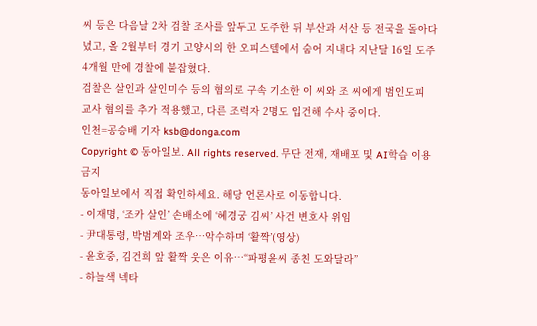씨 등은 다음날 2차 검찰 조사를 앞두고 도주한 뒤 부산과 서산 등 전국을 돌아다녔고, 올 2월부터 경기 고양시의 한 오피스텔에서 숨어 지내다 지난달 16일 도주 4개월 만에 경찰에 붙잡혔다.
검찰은 살인과 살인미수 등의 혐의로 구속 기소한 이 씨와 조 씨에게 범인도피 교사 혐의를 추가 적용했고, 다른 조력자 2명도 입건해 수사 중이다.
인천=공승배 기자 ksb@donga.com
Copyright © 동아일보. All rights reserved. 무단 전재, 재배포 및 AI학습 이용 금지
동아일보에서 직접 확인하세요. 해당 언론사로 이동합니다.
- 이재명, ‘조카 살인’ 손배소에 ‘혜경궁 김씨’ 사건 변호사 위임
- 尹대통령, 박범계와 조우…악수하며 ‘활짝’(영상)
- 윤호중, 김건희 앞 활짝 웃은 이유…“파평윤씨 종친 도와달라”
- 하늘색 넥타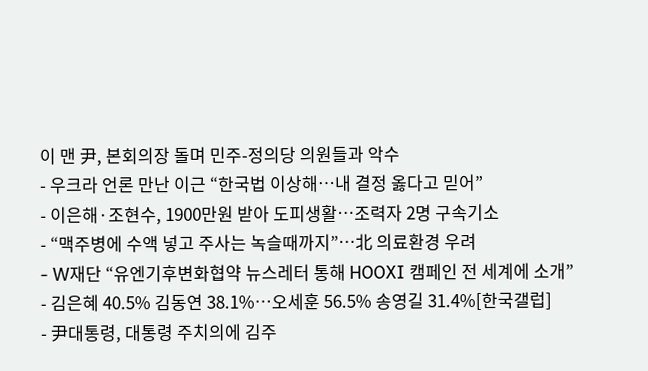이 맨 尹, 본회의장 돌며 민주-정의당 의원들과 악수
- 우크라 언론 만난 이근 “한국법 이상해…내 결정 옳다고 믿어”
- 이은해·조현수, 1900만원 받아 도피생활…조력자 2명 구속기소
- “맥주병에 수액 넣고 주사는 녹슬때까지”…北 의료환경 우려
- W재단 “유엔기후변화협약 뉴스레터 통해 HOOXI 캠페인 전 세계에 소개”
- 김은혜 40.5% 김동연 38.1%…오세훈 56.5% 송영길 31.4%[한국갤럽]
- 尹대통령, 대통령 주치의에 김주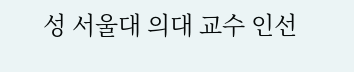성 서울대 의대 교수 인선